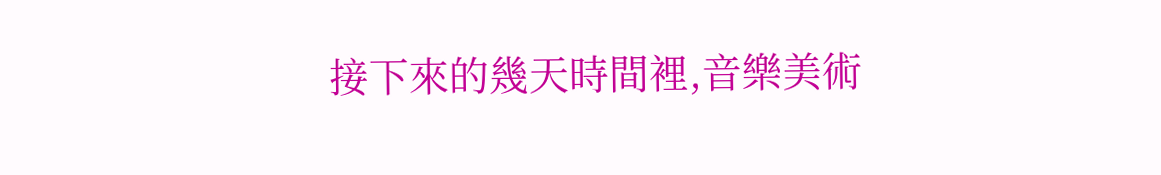接下來的幾天時間裡,音樂美術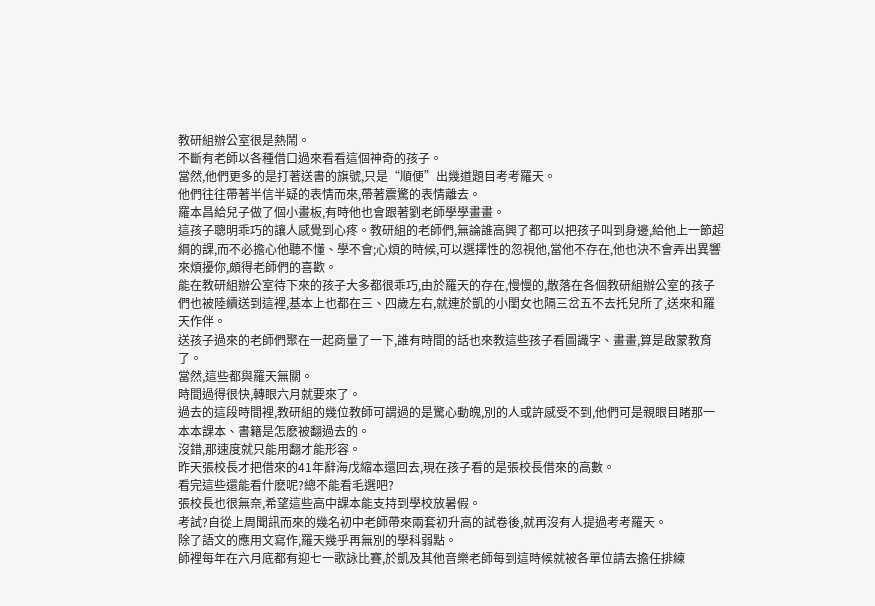教研組辦公室很是熱鬧。
不斷有老師以各種借口過來看看這個神奇的孩子。
當然,他們更多的是打著送書的旗號,只是“順便”出幾道題目考考羅天。
他們往往帶著半信半疑的表情而來,帶著震驚的表情離去。
羅本昌給兒子做了個小畫板,有時他也會跟著劉老師學學畫畫。
這孩子聰明乖巧的讓人感覺到心疼。教研組的老師們,無論誰高興了都可以把孩子叫到身邊,給他上一節超綱的課,而不必擔心他聽不懂、學不會;心煩的時候,可以選擇性的忽視他,當他不存在,他也決不會弄出異響來煩擾你,頗得老師們的喜歡。
能在教研組辦公室待下來的孩子大多都很乖巧,由於羅天的存在,慢慢的,散落在各個教研組辦公室的孩子們也被陸續送到這裡,基本上也都在三、四歲左右,就連於凱的小閨女也隔三岔五不去托兒所了,送來和羅天作伴。
送孩子過來的老師們聚在一起商量了一下,誰有時間的話也來教這些孩子看圖識字、畫畫,算是啟蒙教育了。
當然,這些都與羅天無關。
時間過得很快,轉眼六月就要來了。
過去的這段時間裡,教研組的幾位教師可謂過的是驚心動魄,別的人或許感受不到,他們可是親眼目睹那一本本課本、書籍是怎麽被翻過去的。
沒錯,那速度就只能用翻才能形容。
昨天張校長才把借來的41年辭海戊縮本還回去,現在孩子看的是張校長借來的高數。
看完這些還能看什麽呢?總不能看毛選吧?
張校長也很無奈,希望這些高中課本能支持到學校放暑假。
考試?自從上周聞訊而來的幾名初中老師帶來兩套初升高的試卷後,就再沒有人提過考考羅天。
除了語文的應用文寫作,羅天幾乎再無別的學科弱點。
師裡每年在六月底都有迎七一歌詠比賽,於凱及其他音樂老師每到這時候就被各單位請去擔任排練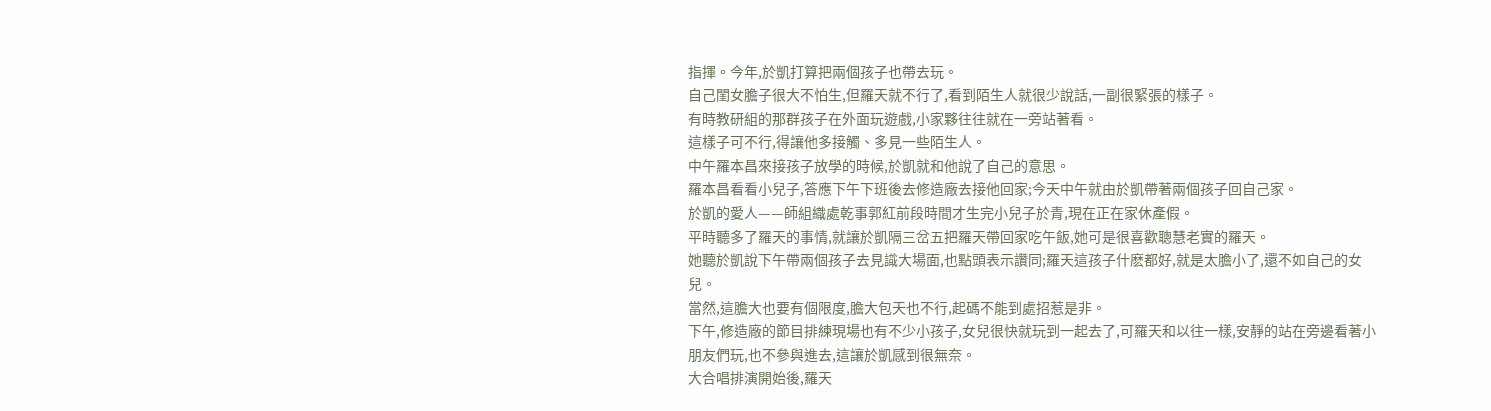指揮。今年,於凱打算把兩個孩子也帶去玩。
自己閨女膽子很大不怕生,但羅天就不行了,看到陌生人就很少說話,一副很緊張的樣子。
有時教研組的那群孩子在外面玩遊戲,小家夥往往就在一旁站著看。
這樣子可不行,得讓他多接觸、多見一些陌生人。
中午羅本昌來接孩子放學的時候,於凱就和他說了自己的意思。
羅本昌看看小兒子,答應下午下班後去修造廠去接他回家;今天中午就由於凱帶著兩個孩子回自己家。
於凱的愛人——師組織處乾事郭紅前段時間才生完小兒子於青,現在正在家休產假。
平時聽多了羅天的事情,就讓於凱隔三岔五把羅天帶回家吃午飯,她可是很喜歡聰慧老實的羅天。
她聽於凱說下午帶兩個孩子去見識大場面,也點頭表示讚同;羅天這孩子什麽都好,就是太膽小了,還不如自己的女兒。
當然,這膽大也要有個限度,膽大包天也不行,起碼不能到處招惹是非。
下午,修造廠的節目排練現場也有不少小孩子,女兒很快就玩到一起去了,可羅天和以往一樣,安靜的站在旁邊看著小朋友們玩,也不參與進去,這讓於凱感到很無奈。
大合唱排演開始後,羅天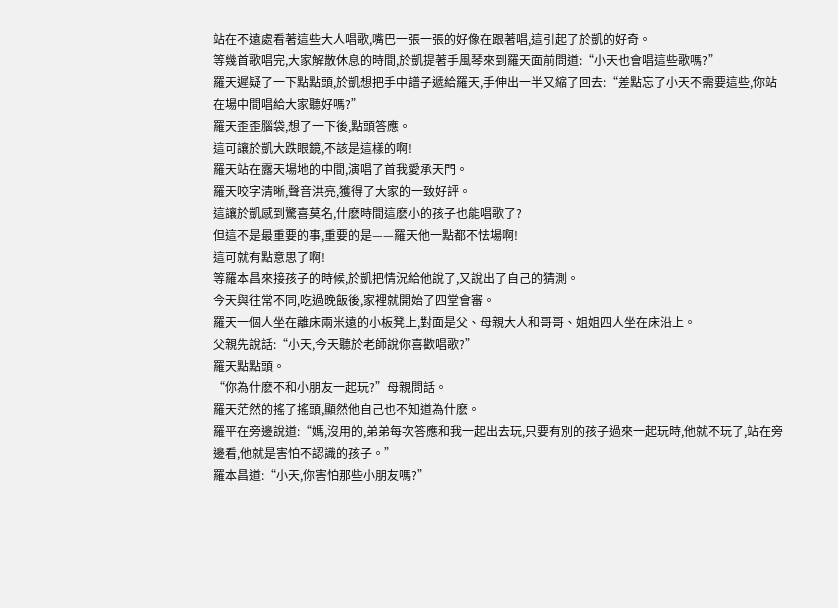站在不遠處看著這些大人唱歌,嘴巴一張一張的好像在跟著唱,這引起了於凱的好奇。
等幾首歌唱完,大家解散休息的時間,於凱提著手風琴來到羅天面前問道:“小天也會唱這些歌嗎?”
羅天遲疑了一下點點頭,於凱想把手中譜子遞給羅天,手伸出一半又縮了回去:“差點忘了小天不需要這些,你站在場中間唱給大家聽好嗎?”
羅天歪歪腦袋,想了一下後,點頭答應。
這可讓於凱大跌眼鏡,不該是這樣的啊!
羅天站在露天場地的中間,演唱了首我愛承天門。
羅天咬字清晰,聲音洪亮,獲得了大家的一致好評。
這讓於凱感到驚喜莫名,什麽時間這麽小的孩子也能唱歌了?
但這不是最重要的事,重要的是——羅天他一點都不怯場啊!
這可就有點意思了啊!
等羅本昌來接孩子的時候,於凱把情況給他說了,又說出了自己的猜測。
今天與往常不同,吃過晚飯後,家裡就開始了四堂會審。
羅天一個人坐在離床兩米遠的小板凳上,對面是父、母親大人和哥哥、姐姐四人坐在床沿上。
父親先說話:“小天,今天聽於老師說你喜歡唱歌?”
羅天點點頭。
“你為什麽不和小朋友一起玩?”母親問話。
羅天茫然的搖了搖頭,顯然他自己也不知道為什麽。
羅平在旁邊說道:“媽,沒用的,弟弟每次答應和我一起出去玩,只要有別的孩子過來一起玩時,他就不玩了,站在旁邊看,他就是害怕不認識的孩子。”
羅本昌道:“小天,你害怕那些小朋友嗎?”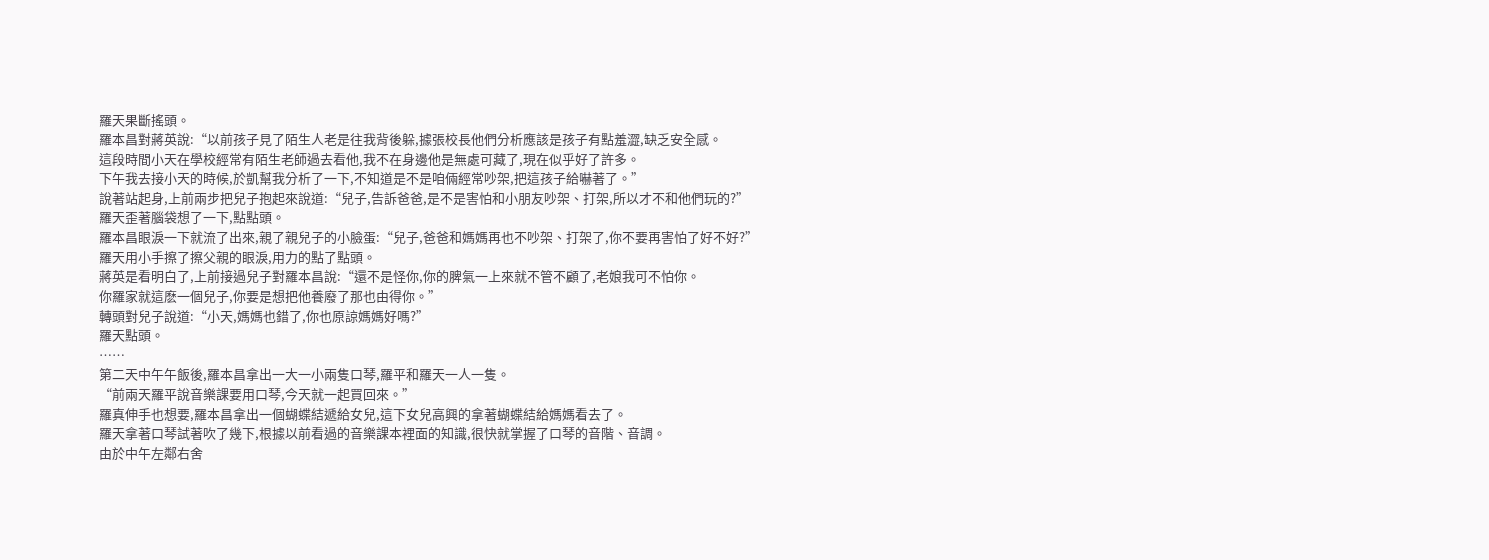羅天果斷搖頭。
羅本昌對蔣英說:“以前孩子見了陌生人老是往我背後躲,據張校長他們分析應該是孩子有點羞澀,缺乏安全感。
這段時間小天在學校經常有陌生老師過去看他,我不在身邊他是無處可藏了,現在似乎好了許多。
下午我去接小天的時候,於凱幫我分析了一下,不知道是不是咱倆經常吵架,把這孩子給嚇著了。”
說著站起身,上前兩步把兒子抱起來說道:“兒子,告訴爸爸,是不是害怕和小朋友吵架、打架,所以才不和他們玩的?”
羅天歪著腦袋想了一下,點點頭。
羅本昌眼淚一下就流了出來,親了親兒子的小臉蛋:“兒子,爸爸和媽媽再也不吵架、打架了,你不要再害怕了好不好?”
羅天用小手擦了擦父親的眼淚,用力的點了點頭。
蔣英是看明白了,上前接過兒子對羅本昌說:“還不是怪你,你的脾氣一上來就不管不顧了,老娘我可不怕你。
你羅家就這麽一個兒子,你要是想把他養廢了那也由得你。”
轉頭對兒子說道:“小天,媽媽也錯了,你也原諒媽媽好嗎?”
羅天點頭。
……
第二天中午午飯後,羅本昌拿出一大一小兩隻口琴,羅平和羅天一人一隻。
“前兩天羅平說音樂課要用口琴,今天就一起買回來。”
羅真伸手也想要,羅本昌拿出一個蝴蝶結遞給女兒,這下女兒高興的拿著蝴蝶結給媽媽看去了。
羅天拿著口琴試著吹了幾下,根據以前看過的音樂課本裡面的知識,很快就掌握了口琴的音階、音調。
由於中午左鄰右舍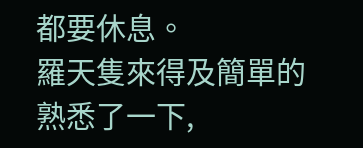都要休息。
羅天隻來得及簡單的熟悉了一下,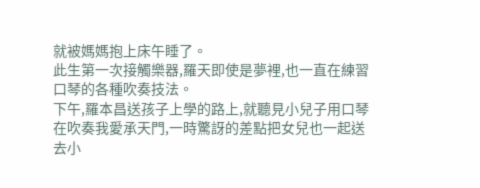就被媽媽抱上床午睡了。
此生第一次接觸樂器,羅天即使是夢裡,也一直在練習口琴的各種吹奏技法。
下午,羅本昌送孩子上學的路上,就聽見小兒子用口琴在吹奏我愛承天門,一時驚訝的差點把女兒也一起送去小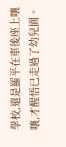學校,還是羅平在車後座上嚷嚷,才醒悟已走過了幼兒園。